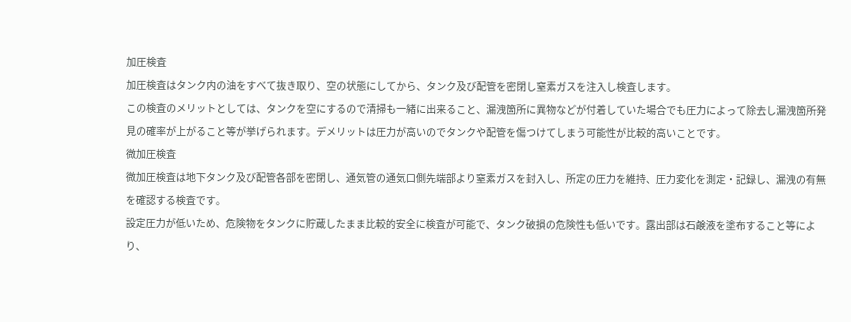加圧検査
加圧検査はタンク内の油をすべて抜き取り、空の状態にしてから、タンク及び配管を密閉し窒素ガスを注入し検査します。
この検査のメリットとしては、タンクを空にするので清掃も一緒に出来ること、漏洩箇所に異物などが付着していた場合でも圧力によって除去し漏洩箇所発見の確率が上がること等が挙げられます。デメリットは圧力が高いのでタンクや配管を傷つけてしまう可能性が比較的高いことです。
微加圧検査
微加圧検査は地下タンク及び配管各部を密閉し、通気管の通気口側先端部より窒素ガスを封入し、所定の圧力を維持、圧力変化を測定・記録し、漏洩の有無を確認する検査です。
設定圧力が低いため、危険物をタンクに貯蔵したまま比較的安全に検査が可能で、タンク破損の危険性も低いです。露出部は石鹸液を塗布すること等により、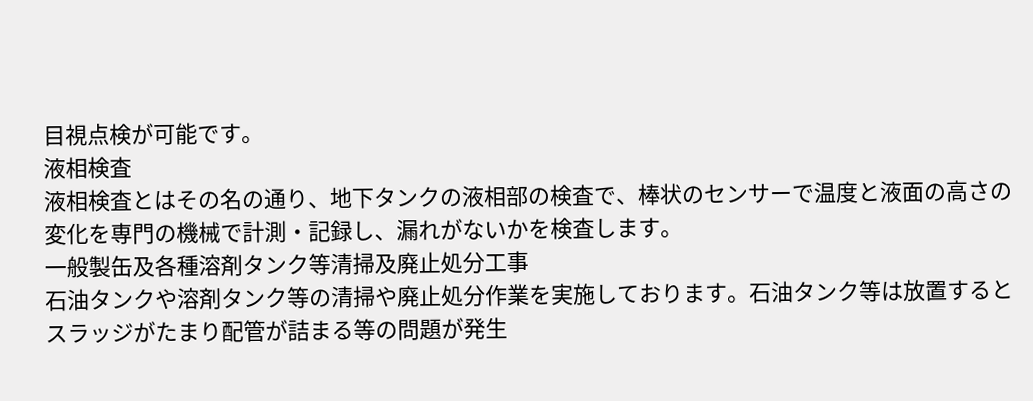目視点検が可能です。
液相検査
液相検査とはその名の通り、地下タンクの液相部の検査で、棒状のセンサーで温度と液面の高さの変化を専門の機械で計測・記録し、漏れがないかを検査します。
一般製缶及各種溶剤タンク等清掃及廃止処分工事
石油タンクや溶剤タンク等の清掃や廃止処分作業を実施しております。石油タンク等は放置するとスラッジがたまり配管が詰まる等の問題が発生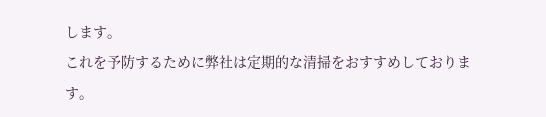します。
これを予防するために弊社は定期的な清掃をおすすめしております。